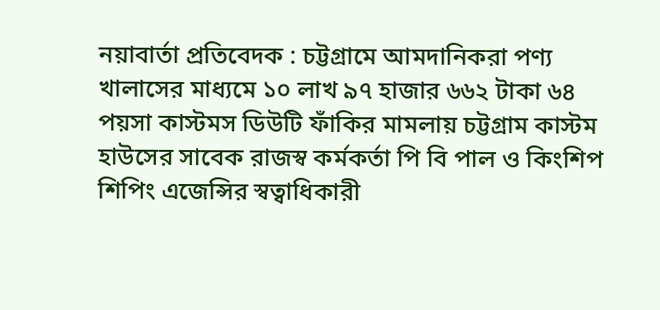নয়াবার্তা প্রতিবেদক : চট্টগ্রামে আমদানিকরা পণ্য খালাসের মাধ্যমে ১০ লাখ ৯৭ হাজার ৬৬২ টাকা ৬৪ পয়সা কাস্টমস ডিউটি ফাঁকির মামলায় চট্টগ্রাম কাস্টম হাউসের সাবেক রাজস্ব কর্মকর্তা পি বি পাল ও কিংশিপ শিপিং এজেন্সির স্বত্বাধিকারী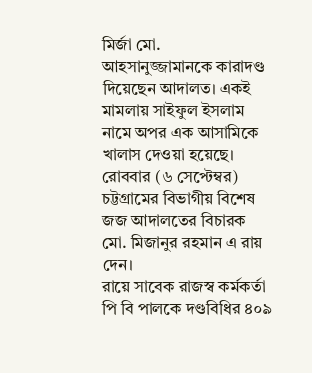মির্জা মো. আহসানুজ্জামানকে কারাদণ্ড দিয়েছেন আদালত। একই মামলায় সাইফুল ইসলাম নামে অপর এক আসামিকে খালাস দেওয়া হয়েছে।
রোববার (৬ সেপ্টেম্বর) চট্টগ্রামের বিভাগীয় বিশেষ জজ আদালতের বিচারক মো. মিজানুর রহমান এ রায় দেন।
রায়ে সাবেক রাজস্ব কর্মকর্তা পি বি পালকে দণ্ডবিধির ৪০৯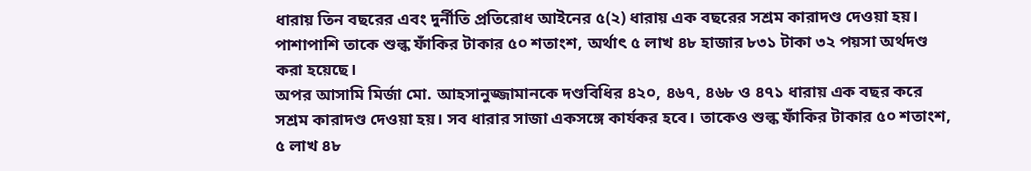ধারায় তিন বছরের এবং দুর্নীতি প্রতিরোধ আইনের ৫(২) ধারায় এক বছরের সশ্রম কারাদণ্ড দেওয়া হয়। পাশাপাশি তাকে শুল্ক ফাঁকির টাকার ৫০ শতাংশ, অর্থাৎ ৫ লাখ ৪৮ হাজার ৮৩১ টাকা ৩২ পয়সা অর্থদণ্ড করা হয়েছে।
অপর আসামি মির্জা মো. আহসানুজ্জামানকে দণ্ডবিধির ৪২০, ৪৬৭, ৪৬৮ ও ৪৭১ ধারায় এক বছর করে সশ্রম কারাদণ্ড দেওয়া হয়। সব ধারার সাজা একসঙ্গে কার্যকর হবে। তাকেও শুল্ক ফাঁকির টাকার ৫০ শতাংশ, ৫ লাখ ৪৮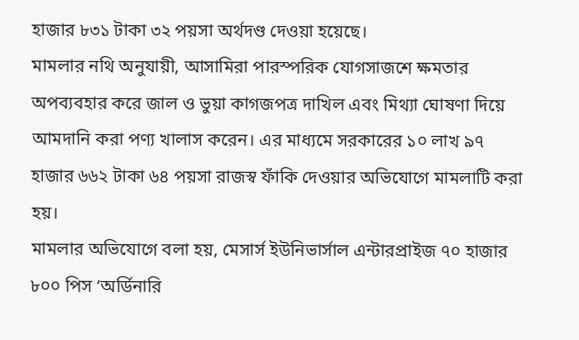হাজার ৮৩১ টাকা ৩২ পয়সা অর্থদণ্ড দেওয়া হয়েছে।
মামলার নথি অনুযায়ী, আসামিরা পারস্পরিক যোগসাজশে ক্ষমতার অপব্যবহার করে জাল ও ভুয়া কাগজপত্র দাখিল এবং মিথ্যা ঘোষণা দিয়ে আমদানি করা পণ্য খালাস করেন। এর মাধ্যমে সরকারের ১০ লাখ ৯৭ হাজার ৬৬২ টাকা ৬৪ পয়সা রাজস্ব ফাঁকি দেওয়ার অভিযোগে মামলাটি করা হয়।
মামলার অভিযোগে বলা হয়, মেসার্স ইউনিভার্সাল এন্টারপ্রাইজ ৭০ হাজার ৮০০ পিস ‘অর্ডিনারি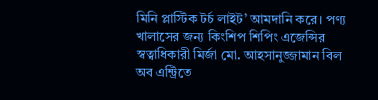মিনি প্লাস্টিক টর্চ লাইট’ আমদানি করে। পণ্য খালাসের জন্য কিংশিপ শিপিং এজেন্সির স্বত্বাধিকারী মির্জা মো. আহসানুজ্জামান বিল অব এন্ট্রিতে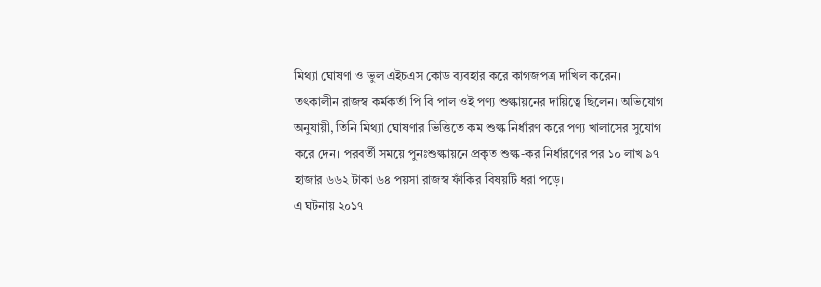মিথ্যা ঘোষণা ও ভুল এইচএস কোড ব্যবহার করে কাগজপত্র দাখিল করেন।
তৎকালীন রাজস্ব কর্মকর্তা পি বি পাল ওই পণ্য শুল্কায়নের দায়িত্বে ছিলেন। অভিযোগ অনুযায়ী, তিনি মিথ্যা ঘোষণার ভিত্তিতে কম শুল্ক নির্ধারণ করে পণ্য খালাসের সুযোগ করে দেন। পরবর্তী সময়ে পুনঃশুল্কায়নে প্রকৃত শুল্ক-কর নির্ধারণের পর ১০ লাখ ৯৭ হাজার ৬৬২ টাকা ৬৪ পয়সা রাজস্ব ফাঁকির বিষয়টি ধরা পড়ে।
এ ঘটনায় ২০১৭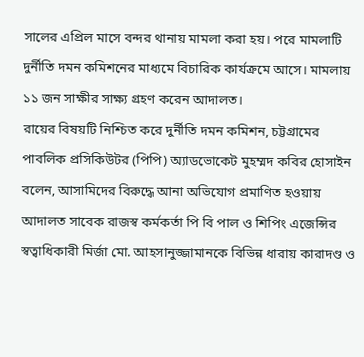সালের এপ্রিল মাসে বন্দর থানায় মামলা করা হয়। পরে মামলাটি দুর্নীতি দমন কমিশনের মাধ্যমে বিচারিক কার্যক্রমে আসে। মামলায় ১১ জন সাক্ষীর সাক্ষ্য গ্রহণ করেন আদালত।
রায়ের বিষয়টি নিশ্চিত করে দুর্নীতি দমন কমিশন, চট্টগ্রামের পাবলিক প্রসিকিউটর (পিপি) অ্যাডভোকেট মুহম্মদ কবির হোসাইন
বলেন, আসামিদের বিরুদ্ধে আনা অভিযোগ প্রমাণিত হওয়ায় আদালত সাবেক রাজস্ব কর্মকর্তা পি বি পাল ও শিপিং এজেন্সির স্বত্বাধিকারী মির্জা মো. আহসানুজ্জামানকে বিভিন্ন ধারায় কারাদণ্ড ও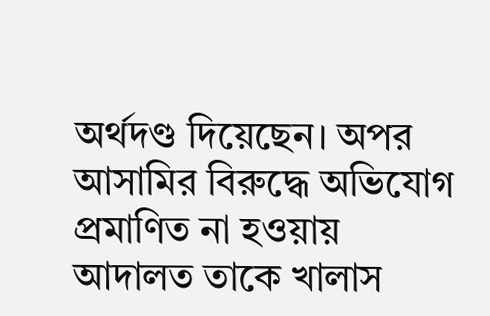অর্থদণ্ড দিয়েছেন। অপর আসামির বিরুদ্ধে অভিযোগ প্রমাণিত না হওয়ায় আদালত তাকে খালাস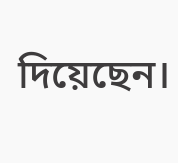দিয়েছেন।